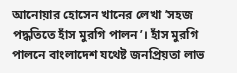আনোয়ার হোসেন খানের লেখা ’সহজ পদ্ধতিতে হাঁস মুরগি পালন’। হাঁস মুরগি পালনে বাংলাদেশ যথেষ্ট জনপ্রিয়তা লাভ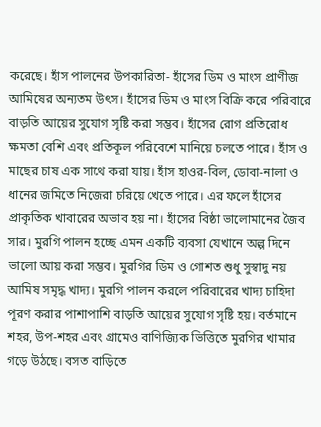করেছে। হাঁস পালনের উপকারিতা- হাঁসের ডিম ও মাংস প্রাণীজ আমিষের অন্যতম উৎস। হাঁসের ডিম ও মাংস বিক্রি করে পরিবারে বাড়তি আয়ের সুযোগ সৃষ্টি করা সম্ভব। হাঁসের রোগ প্রতিরোধ ক্ষমতা বেশি এবং প্রতিকূল পরিবেশে মানিয়ে চলতে পারে। হাঁস ও মাছের চাষ এক সাথে করা যায়। হাঁস হাওর-বিল, ডোবা-নালা ও ধানের জমিতে নিজেরা চরিয়ে খেতে পারে। এর ফলে হাঁসের প্রাকৃতিক খাবারের অভাব হয় না। হাঁসের বিষ্ঠা ভালোমানের জৈব সার। মুরগি পালন হচ্ছে এমন একটি ব্যবসা যেখানে অল্প দিনে ভালো আয় করা সম্ভব। মুরগির ডিম ও গোশত শুধু সুস্বাদু নয় আমিষ সমৃদ্ধ খাদ্য। মুরগি পালন করলে পরিবারের খাদ্য চাহিদা পূরণ করার পাশাপাশি বাড়তি আয়ের সুযোগ সৃষ্টি হয়। বর্তমানে শহর, উপ-শহর এবং গ্রামেও বাণিজ্যিক ভিত্তিতে মুরগির খামার গড়ে উঠছে। বসত বাড়িতে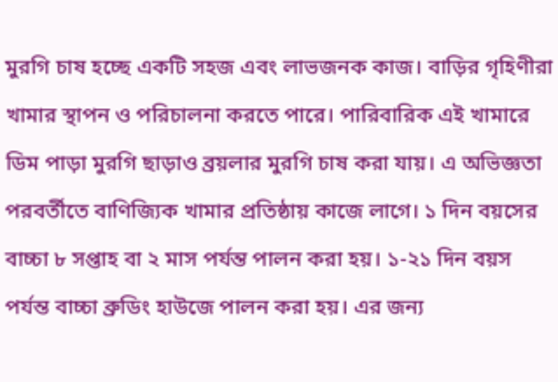মুরগি চাষ হচ্ছে একটি সহজ এবং লাভজনক কাজ। বাড়ির গৃহিণীরা খামার স্থাপন ও পরিচালনা করতে পারে। পারিবারিক এই খামারে ডিম পাড়া মুরগি ছাড়াও ব্রয়লার মুরগি চাষ করা যায়। এ অভিজ্ঞতা পরবর্তীতে বাণিজ্যিক খামার প্রতিষ্ঠায় কাজে লাগে। ১ দিন বয়সের বাচ্চা ৮ সপ্তাহ বা ২ মাস পর্যন্ত পালন করা হয়। ১-২১ দিন বয়স পর্যন্ত বাচ্চা ব্রুডিং হাউজে পালন করা হয়। এর জন্য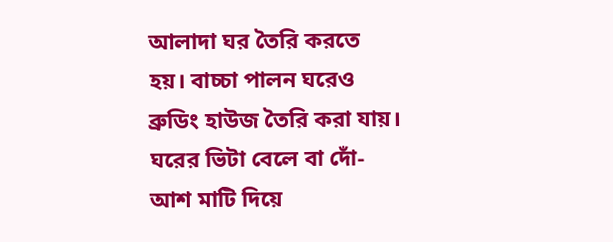আলাদা ঘর তৈরি করতে হয়। বাচ্চা পালন ঘরেও ব্রুডিং হাউজ তৈরি করা যায়। ঘরের ভিটা বেলে বা দোঁ-আশ মাটি দিয়ে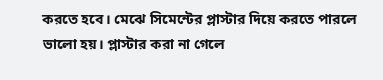করতে হবে। মেঝে সিমেন্টের প্লাস্টার দিয়ে করতে পারলে ভালো হয়। প্লাস্টার করা না গেলে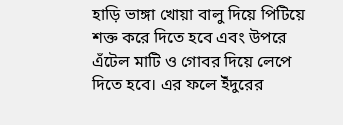হাড়ি ভাঙ্গা খোয়া বালু দিয়ে পিটিয়ে শক্ত করে দিতে হবে এবং উপরে এঁটেল মাটি ও গোবর দিয়ে লেপে দিতে হবে। এর ফলে ইঁদুরের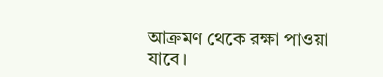আক্রমণ থেকে রক্ষা পাওয়া যাবে।